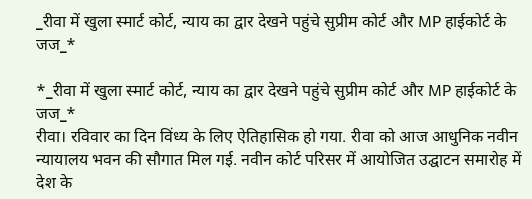_रीवा में खुला स्मार्ट कोर्ट, न्याय का द्वार देखने पहुंचे सुप्रीम कोर्ट और MP हाईकोर्ट के जज_*

*_रीवा में खुला स्मार्ट कोर्ट, न्याय का द्वार देखने पहुंचे सुप्रीम कोर्ट और MP हाईकोर्ट के जज_*
रीवा। रविवार का दिन विंध्य के लिए ऐतिहासिक हो गया. रीवा को आज आधुनिक नवीन न्यायालय भवन की सौगात मिल गई. नवीन कोर्ट परिसर में आयोजित उद्घाटन समारोह में देश के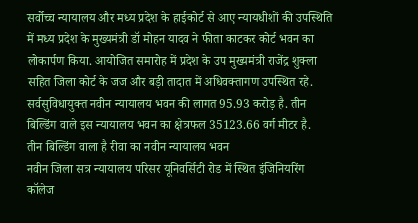सर्वोच्च न्यायालय और मध्य प्रदेश के हाईकोर्ट से आए न्यायधीशों की उपस्थिति में मध्य प्रदेश के मुख्यमंत्री डॉ मोहन यादव ने फीता काटकर कोर्ट भवन का लोकार्पण किया. आयोजित समारोह में प्रदेश के उप मुख्यमंत्री राजेंद्र शुक्ला सहित जिला कोर्ट के जज और बड़ी तादात में अधिवक्तागण उपस्थित रहे. सर्वसुविधायुक्त नवीन न्यायालय भवन की लागत 95.93 करोड़ है. तीन बिल्डिंग वाले इस न्यायालय भवन का क्षेत्रफल 35123.66 वर्ग मीटर है.
तीन बिल्डिंग वाला है रीवा का नवीन न्यायालय भवन
नवीन जिला सत्र न्यायालय परिसर यूनिवर्सिटी रोड में स्थित इंजिनियरिंग कॉलेज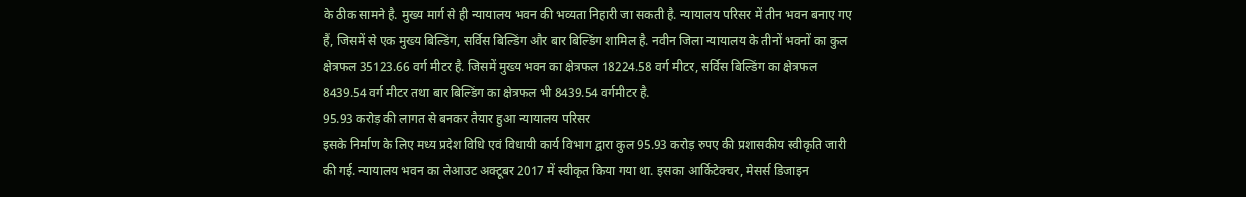के ठीक सामने है. मुख्य मार्ग से ही न्यायालय भवन की भव्यता निहारी जा सकती है. न्यायालय परिसर में तीन भवन बनाए गए हैं, जिसमें से एक मुख्य बिल्डिंग, सर्विस बिल्डिंग और बार बिल्डिंग शामिल है. नवीन जिला न्यायालय के तीनों भवनों का कुल क्षेत्रफल 35123.66 वर्ग मीटर है. जिसमें मुख्य भवन का क्षेत्रफल 18224.58 वर्ग मीटर, सर्विस बिल्डिंग का क्षेत्रफल 8439.54 वर्ग मीटर तथा बार बिल्डिंग का क्षेत्रफल भी 8439.54 वर्गमीटर है.
95.93 करोड़ की लागत से बनकर तैयार हुआ न्यायालय परिसर
इसके निर्माण के लिए मध्य प्रदेश विधि एवं विधायी कार्य विभाग द्वारा कुल 95.93 करोड़ रुपए की प्रशासकीय स्वीकृति जारी की गई. न्यायालय भवन का लेआउट अक्टूबर 2017 में स्वीकृत किया गया था. इसका आर्किटेक्चर, मेसर्स डिजाइन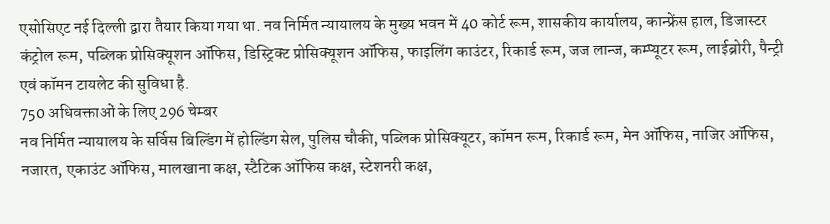एसोसिएट नई दिल्ली द्वारा तैयार किया गया था. नव निर्मित न्यायालय के मुख्य भवन में 40 कोर्ट रूम, शासकीय कार्यालय, कान्फ्रेंस हाल, डिजास्टर कंट्रोल रूम, पब्लिक प्रोसिक्यूशन ऑफिस, डिस्ट्रिक्ट प्रोसिक्यूशन ऑफिस, फाइलिंग काउंटर, रिकार्ड रूम, जज लान्ज, कम्प्यूटर रूम, लाईब्रोरी, पैन्ट्री एवं कॉमन टायलेट की सुविधा है.
750 अधिवक्ताओं के लिए 296 चेम्बर
नव निर्मित न्यायालय के सर्विस बिल्डिंग में होल्डिंग सेल, पुलिस चौकी, पब्लिक प्रोसिक्यूटर, कॉमन रूम, रिकार्ड रूम, मेन ऑफिस, नाजिर ऑफिस, नजारत, एकाउंट ऑफिस, मालखाना कक्ष, स्टैटिक ऑफिस कक्ष, स्टेशनरी कक्ष,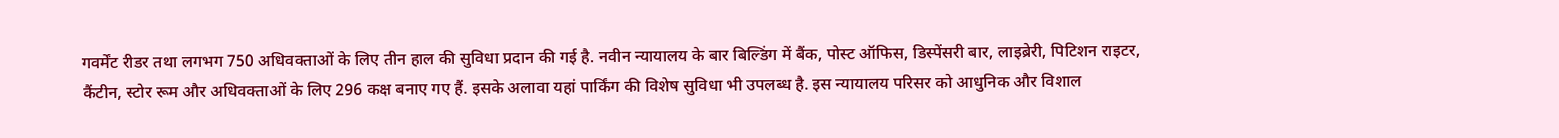गवर्मेंट रीडर तथा लगभग 750 अधिवक्ताओं के लिए तीन हाल की सुविधा प्रदान की गई है. नवीन न्यायालय के बार बिल्डिंग में बैंक, पोस्ट ऑफिस, डिस्पेंसरी बार, लाइब्रेरी, पिटिशन राइटर, कैंटीन, स्टोर रूम और अधिवक्ताओं के लिए 296 कक्ष बनाए गए हैं. इसके अलावा यहां पार्किंग की विशेष सुविधा भी उपलब्ध है. इस न्यायालय परिसर को आधुनिक और विशाल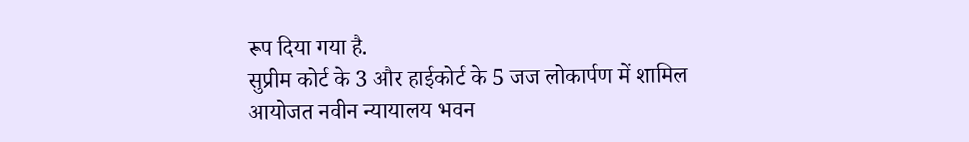रूप दिया गया है.
सुप्रीम कोर्ट के 3 और हाईकोर्ट के 5 जज लोकार्पण में शामिल
आयोजत नवीन न्यायालय भवन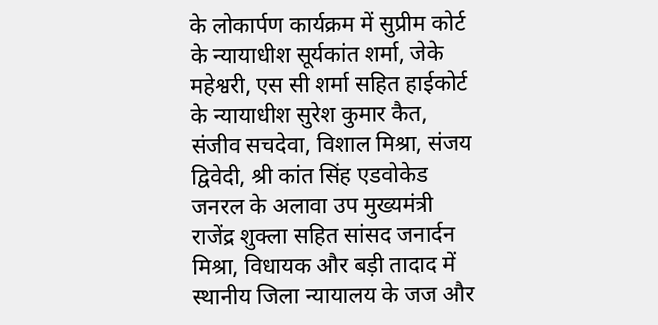के लोकार्पण कार्यक्रम में सुप्रीम कोर्ट के न्यायाधीश सूर्यकांत शर्मा, जेके महेश्वरी, एस सी शर्मा सहित हाईकोर्ट के न्यायाधीश सुरेश कुमार कैत, संजीव सचदेवा, विशाल मिश्रा, संजय द्विवेदी, श्री कांत सिंह एडवोकेड जनरल के अलावा उप मुख्यमंत्री राजेंद्र शुक्ला सहित सांसद जनार्दन मिश्रा, विधायक और बड़ी तादाद में स्थानीय जिला न्यायालय के जज और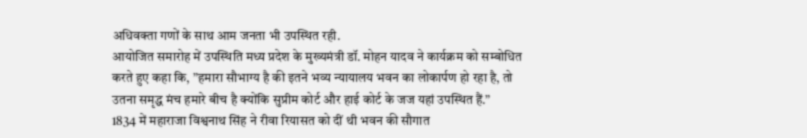अधिवक्ता गणों के साथ आम जनता भी उपस्थित रही.
आयोजित समारोह में उपस्थिति मध्य प्रदेश के मुख्यमंत्री डॉ. मोहन यादव ने कार्यक्रम को सम्बोधित करते हुए कहा कि, ”हमारा सौभाग्य है की इतने भव्य न्यायालय भवन का लोकार्पण हो रहा है, तो उतना समृद्ध मंच हमारे बीच है क्योंकि सुप्रीम कोर्ट और हाई कोर्ट के जज यहां उपस्थित हैं.”
1834 में महाराजा विश्वनाथ सिंह ने रीवा रियासत को दीं थी भवन की सौगात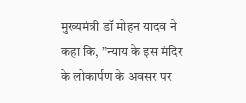मुख्यमंत्री डॉ मोहन यादव ने कहा कि, ”न्याय के इस मंदिर के लोकार्पण के अवसर पर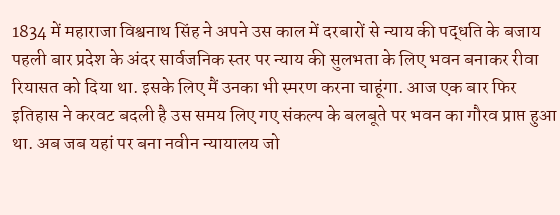1834 में महाराजा विश्वनाथ सिंह ने अपने उस काल में दरबारों से न्याय की पद्धति के बजाय पहली बार प्रदेश के अंदर सार्वजनिक स्तर पर न्याय की सुलभता के लिए भवन बनाकर रीवा रियासत को दिया था. इसके लिए मैं उनका भी स्मरण करना चाहूंगा. आज एक बार फिर इतिहास ने करवट बदली है उस समय लिए गए संकल्प के बलबूते पर भवन का गौरव प्राप्त हुआ था. अब जब यहां पर बना नवीन न्यायालय जो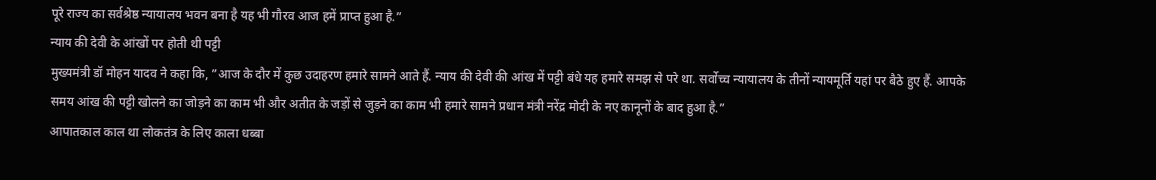पूरे राज्य का सर्वश्रेष्ठ न्यायालय भवन बना है यह भी गौरव आज हमें प्राप्त हुआ है.”
न्याय की देवी के आंखों पर होती थी पट्टी
मुख्यमंत्री डॉ मोहन यादव ने कहा कि, ”आज के दौर में कुछ उदाहरण हमारे सामने आते हैं. न्याय की देवी की आंख में पट्टी बंधे यह हमारे समझ से परे था. सर्वोच्च न्यायालय के तीनों न्यायमूर्ति यहां पर बैठे हुए हैं. आपके समय आंख की पट्टी खोलने का जोड़ने का काम भी और अतीत के जड़ों से जुड़ने का काम भी हमारे सामने प्रधान मंत्री नरेंद्र मोदी के नए कानूनों के बाद हुआ है.”
आपातकाल काल था लोकतंत्र के लिए काला धब्बा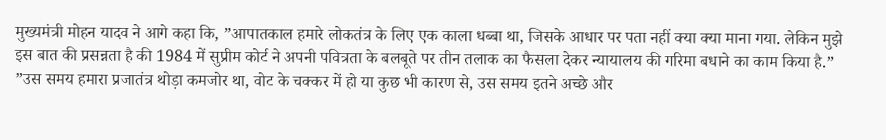मुख्यमंत्री मोहन यादव ने आगे कहा कि, ”आपातकाल हमारे लोकतंत्र के लिए एक काला धब्बा था, जिसके आधार पर पता नहीं क्या क्या माना गया. लेकिन मुझे इस बात की प्रसन्नता है की 1984 में सुप्रीम कोर्ट ने अपनी पवित्रता के बलबूते पर तीन तलाक का फैसला देकर न्यायालय की गरिमा बधाने का काम किया है.”
”उस समय हमारा प्रजातंत्र थोड़ा कमजोर था, वोट के चक्कर में हो या कुछ भी कारण से, उस समय इतने अच्छे और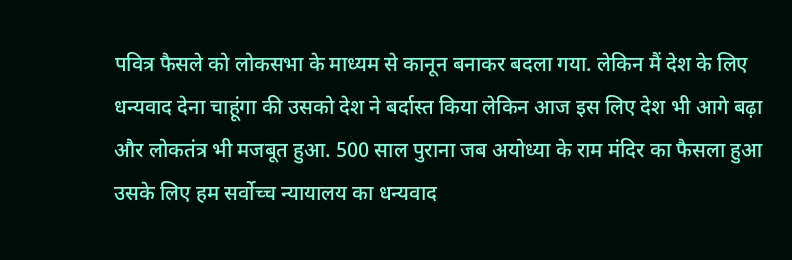पवित्र फैसले को लोकसभा के माध्यम से कानून बनाकर बदला गया. लेकिन मैं देश के लिए धन्यवाद देना चाहूंगा की उसको देश ने बर्दास्त किया लेकिन आज इस लिए देश भी आगे बढ़ा और लोकतंत्र भी मजबूत हुआ. 500 साल पुराना जब अयोध्या के राम मंदिर का फैसला हुआ उसके लिए हम सर्वोच्च न्यायालय का धन्यवाद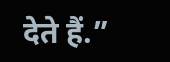देते हैं.”